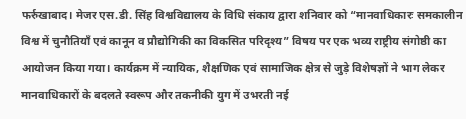फर्रुखाबाद। मेजर एस.डी. सिंह विश्वविद्यालय के विधि संकाय द्वारा शनिवार को “मानवाधिकारः समकालीन विश्व में चुनौतियाँ एवं कानून व प्रौद्योगिकी का विकसित परिदृश्य” विषय पर एक भव्य राष्ट्रीय संगोष्ठी का आयोजन किया गया। कार्यक्रम में न्यायिक, शैक्षणिक एवं सामाजिक क्षेत्र से जुड़े विशेषज्ञों ने भाग लेकर मानवाधिकारों के बदलते स्वरूप और तकनीकी युग में उभरती नई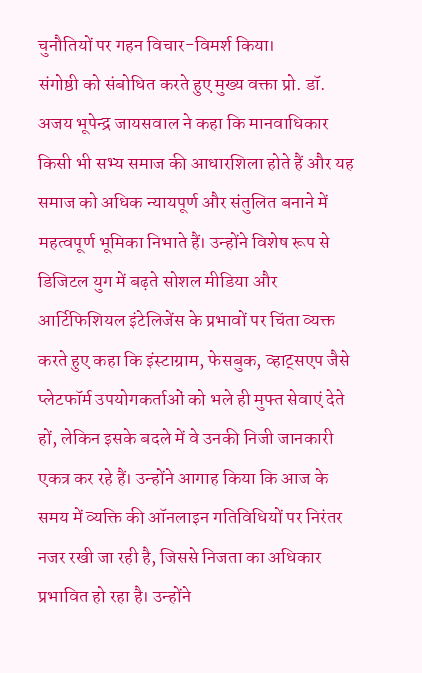चुनौतियों पर गहन विचार-विमर्श किया।
संगोष्ठी को संबोधित करते हुए मुख्य वक्ता प्रो. डॉ. अजय भूपेन्द्र जायसवाल ने कहा कि मानवाधिकार किसी भी सभ्य समाज की आधारशिला होते हैं और यह समाज को अधिक न्यायपूर्ण और संतुलित बनाने में महत्वपूर्ण भूमिका निभाते हैं। उन्होंने विशेष रूप से डिजिटल युग में बढ़ते सोशल मीडिया और आर्टिफिशियल इंटेलिजेंस के प्रभावों पर चिंता व्यक्त करते हुए कहा कि इंस्टाग्राम, फेसबुक, व्हाट्सएप जैसे प्लेटफॉर्म उपयोगकर्ताओं को भले ही मुफ्त सेवाएं देते हों, लेकिन इसके बदले में वे उनकी निजी जानकारी एकत्र कर रहे हैं। उन्होंने आगाह किया कि आज के समय में व्यक्ति की ऑनलाइन गतिविधियों पर निरंतर नजर रखी जा रही है, जिससे निजता का अधिकार प्रभावित हो रहा है। उन्होंने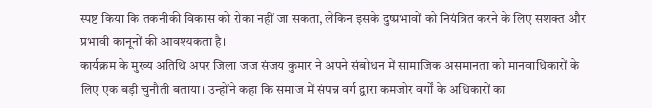स्पष्ट किया कि तकनीकी विकास को रोका नहीं जा सकता, लेकिन इसके दुष्प्रभावों को नियंत्रित करने के लिए सशक्त और प्रभावी कानूनों की आवश्यकता है।
कार्यक्रम के मुख्य अतिथि अपर जिला जज संजय कुमार ने अपने संबोधन में सामाजिक असमानता को मानवाधिकारों के लिए एक बड़ी चुनौती बताया। उन्होंने कहा कि समाज में संपन्न वर्ग द्वारा कमजोर वर्गों के अधिकारों का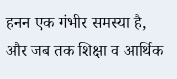हनन एक गंभीर समस्या है, और जब तक शिक्षा व आर्थिक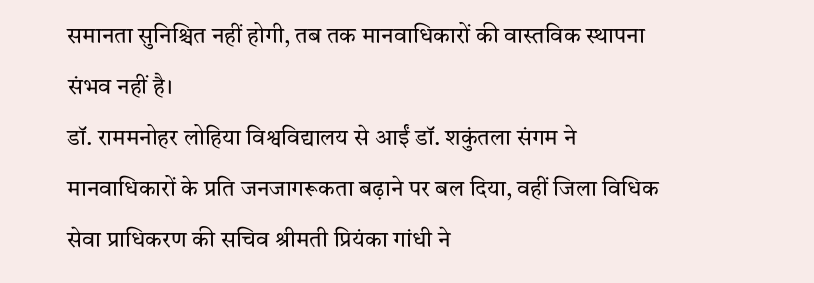समानता सुनिश्चित नहीं होगी, तब तक मानवाधिकारों की वास्तविक स्थापना संभव नहीं है।
डॉ. राममनोहर लोहिया विश्वविद्यालय से आईं डॉ. शकुंतला संगम ने मानवाधिकारों के प्रति जनजागरूकता बढ़ाने पर बल दिया, वहीं जिला विधिक सेवा प्राधिकरण की सचिव श्रीमती प्रियंका गांधी ने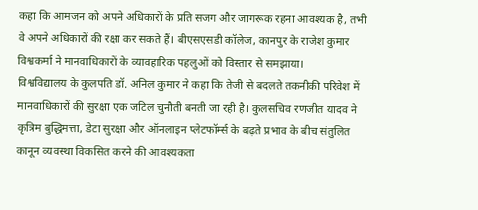कहा कि आमजन को अपने अधिकारों के प्रति सजग और जागरूक रहना आवश्यक है, तभी वे अपने अधिकारों की रक्षा कर सकते हैं। बीएसएसडी कॉलेज, कानपुर के राजेश कुमार विश्वकर्मा ने मानवाधिकारों के व्यावहारिक पहलुओं को विस्तार से समझाया।
विश्वविद्यालय के कुलपति डॉ. अनिल कुमार ने कहा कि तेजी से बदलते तकनीकी परिवेश में मानवाधिकारों की सुरक्षा एक जटिल चुनौती बनती जा रही है। कुलसचिव रणजीत यादव ने कृत्रिम बुद्धिमत्ता, डेटा सुरक्षा और ऑनलाइन प्लेटफॉर्म्स के बढ़ते प्रभाव के बीच संतुलित कानून व्यवस्था विकसित करने की आवश्यकता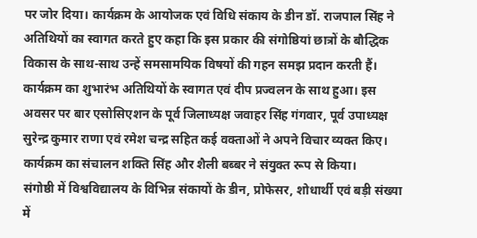पर जोर दिया। कार्यक्रम के आयोजक एवं विधि संकाय के डीन डॉ. राजपाल सिंह ने अतिथियों का स्वागत करते हुए कहा कि इस प्रकार की संगोष्ठियां छात्रों के बौद्धिक विकास के साथ-साथ उन्हें समसामयिक विषयों की गहन समझ प्रदान करती हैं।
कार्यक्रम का शुभारंभ अतिथियों के स्वागत एवं दीप प्रज्वलन के साथ हुआ। इस अवसर पर बार एसोसिएशन के पूर्व जिलाध्यक्ष जवाहर सिंह गंगवार, पूर्व उपाध्यक्ष सुरेन्द्र कुमार राणा एवं रमेश चन्द्र सहित कई वक्ताओं ने अपने विचार व्यक्त किए। कार्यक्रम का संचालन शक्ति सिंह और शैली बब्बर ने संयुक्त रूप से किया।
संगोष्ठी में विश्वविद्यालय के विभिन्न संकायों के डीन, प्रोफेसर, शोधार्थी एवं बड़ी संख्या में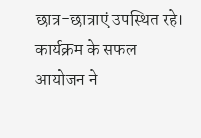छात्र-छात्राएं उपस्थित रहे। कार्यक्रम के सफल आयोजन ने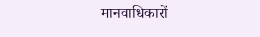मानवाधिकारों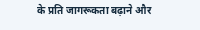के प्रति जागरूकता बढ़ाने और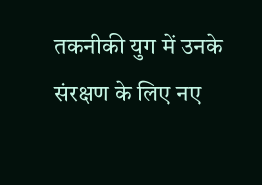तकनीकी युग में उनके संरक्षण के लिए नए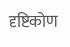दृष्टिकोण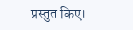प्रस्तुत किए।